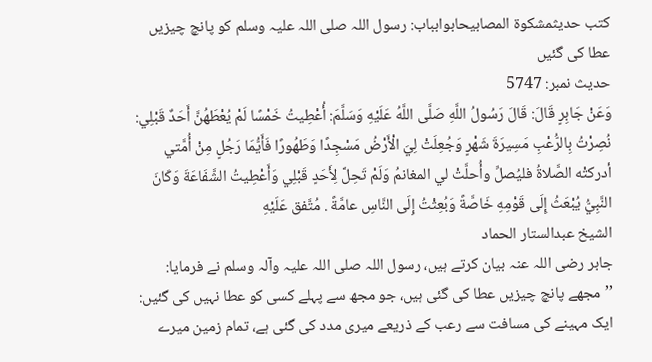کتب حدیثمشكوة المصابيحابوابباب: رسول اللہ صلی اللہ علیہ وسلم کو پانچ چیزیں عطا کی گئیں
حدیث نمبر: 5747
وَعَنْ جَابِرٍ قَالَ: قَالَ رَسُولُ اللَّهِ صَلَّى اللَّهُ عَلَيْهِ وَسَلَّمَ: أُعْطِيتُ خَمْسًا لَمْ يُعْطَهُنَّ أَحَدٌ قَبْلِي: نُصِرْتُ بِالرُّعْبِ مَسِيرَةَ شَهْرٍ وَجُعِلَتْ لِيَ الْأَرْضُ مَسْجِدًا وَطَهُورًا فَأَيُّمَا رَجُلٍ مِنْ أُمَّتي أدركتْه الصَّلاةُ فليُصلِّ وأُحلَّتْ لي المغانمُ وَلَمْ تَحِلَّ لِأَحَدٍ قَبْلِي وَأَعْطِيتُ الشَّفَاعَةَ وَكَانَ النَّبِيُّ يُبْعَثُ إِلَى قَوْمِهِ خَاصَّةً وَبُعِثْتُ إِلَى النَّاسِ عامَّةً . مُتَّفق عَلَيْهِ
الشیخ عبدالستار الحماد
جابر رضی اللہ عنہ بیان کرتے ہیں، رسول اللہ صلی ‌اللہ ‌علیہ ‌وآلہ ‌وسلم نے فرمایا: ’’مجھے پانچ چیزیں عطا کی گئی ہیں، جو مجھ سے پہلے کسی کو عطا نہیں کی گئیں: ایک مہینے کی مسافت سے رعب کے ذریعے میری مدد کی گئی ہے، تمام زمین میرے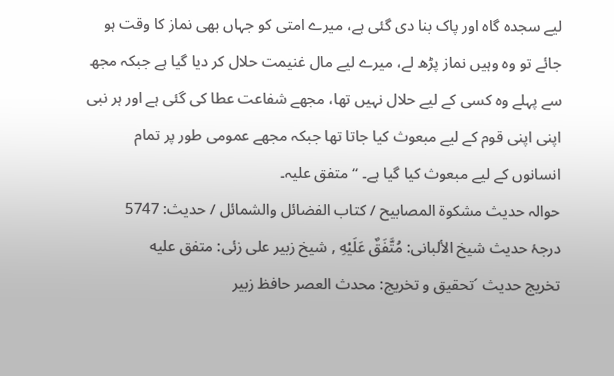لیے سجدہ گاہ اور پاک بنا دی گئی ہے، میرے امتی کو جہاں بھی نماز کا وقت ہو جائے تو وہ وہیں نماز پڑھ لے، میرے لیے مال غنیمت حلال کر دیا گیا ہے جبکہ مجھ سے پہلے وہ کسی کے لیے حلال نہیں تھا، مجھے شفاعت عطا کی گئی ہے اور ہر نبی اپنی اپنی قوم کے لیے مبعوث کیا جاتا تھا جبکہ مجھے عمومی طور پر تمام انسانوں کے لیے مبعوث کیا گیا ہے۔ ‘‘ متفق علیہ۔
حوالہ حدیث مشكوة المصابيح / كتاب الفضائل والشمائل / حدیث: 5747
درجۂ حدیث شیخ الألبانی: مُتَّفَقٌ عَلَيْهِ , شیخ زبیر علی زئی: متفق عليه
تخریج حدیث ´تحقيق و تخريج: محدث العصر حافظ زبير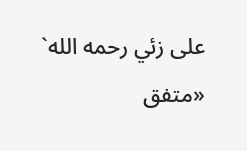على زئي رحمه الله` «متفق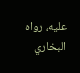عليه، رواه البخاري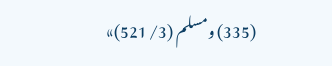(335) ومسلم (3/ 521)»